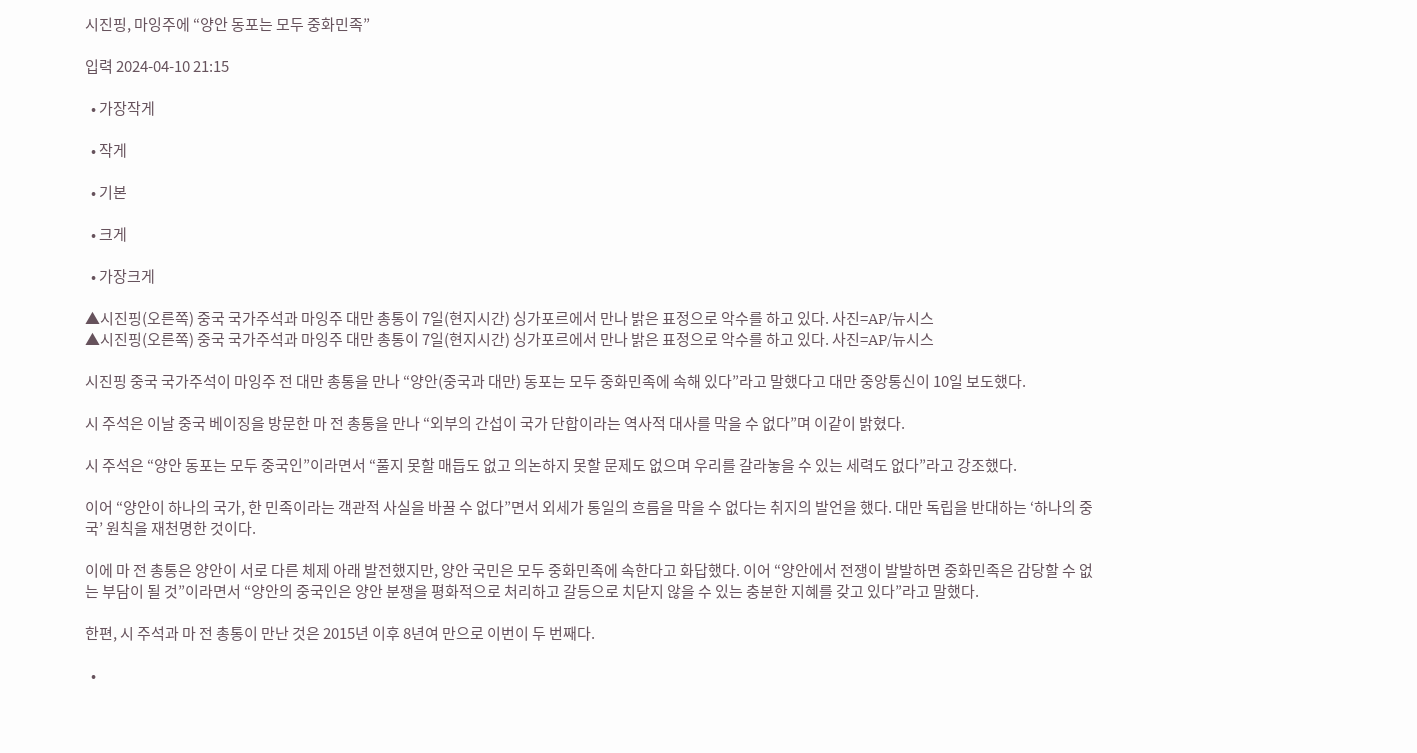시진핑, 마잉주에 “양안 동포는 모두 중화민족”

입력 2024-04-10 21:15

  • 가장작게

  • 작게

  • 기본

  • 크게

  • 가장크게

▲시진핑(오른쪽) 중국 국가주석과 마잉주 대만 총통이 7일(현지시간) 싱가포르에서 만나 밝은 표정으로 악수를 하고 있다. 사진=AP/뉴시스
▲시진핑(오른쪽) 중국 국가주석과 마잉주 대만 총통이 7일(현지시간) 싱가포르에서 만나 밝은 표정으로 악수를 하고 있다. 사진=AP/뉴시스

시진핑 중국 국가주석이 마잉주 전 대만 총통을 만나 “양안(중국과 대만) 동포는 모두 중화민족에 속해 있다”라고 말했다고 대만 중앙통신이 10일 보도했다.

시 주석은 이날 중국 베이징을 방문한 마 전 총통을 만나 “외부의 간섭이 국가 단합이라는 역사적 대사를 막을 수 없다”며 이같이 밝혔다.

시 주석은 “양안 동포는 모두 중국인”이라면서 “풀지 못할 매듭도 없고 의논하지 못할 문제도 없으며 우리를 갈라놓을 수 있는 세력도 없다”라고 강조했다.

이어 “양안이 하나의 국가, 한 민족이라는 객관적 사실을 바꿀 수 없다”면서 외세가 통일의 흐름을 막을 수 없다는 취지의 발언을 했다. 대만 독립을 반대하는 ‘하나의 중국’ 원칙을 재천명한 것이다.

이에 마 전 총통은 양안이 서로 다른 체제 아래 발전했지만, 양안 국민은 모두 중화민족에 속한다고 화답했다. 이어 “양안에서 전쟁이 발발하면 중화민족은 감당할 수 없는 부담이 될 것”이라면서 “양안의 중국인은 양안 분쟁을 평화적으로 처리하고 갈등으로 치닫지 않을 수 있는 충분한 지혜를 갖고 있다”라고 말했다.

한편, 시 주석과 마 전 총통이 만난 것은 2015년 이후 8년여 만으로 이번이 두 번째다.

  •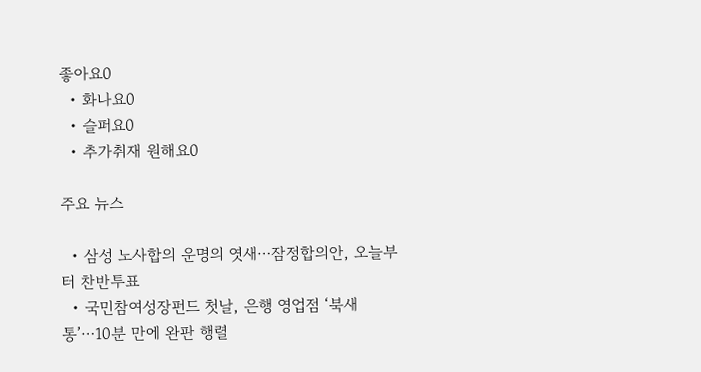좋아요0
  • 화나요0
  • 슬퍼요0
  • 추가취재 원해요0

주요 뉴스

  • 삼성 노사합의 운명의 엿새⋯잠정합의안, 오늘부터 찬반투표
  • 국민참여성장펀드 첫날, 은행 영업점 ‘북새통’⋯10분 만에 완판 행렬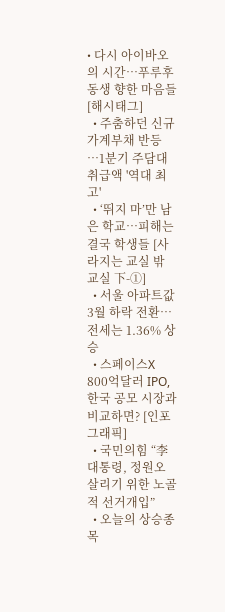• 다시 아이바오의 시간…푸루후 동생 향한 마음들 [해시태그]
  • 주춤하던 신규 가계부채 반등⋯1분기 주담대 취급액 '역대 최고'
  • ‘뛰지 마’만 남은 학교…피해는 결국 학생들 [사라지는 교실 밖 교실 下-①]
  • 서울 아파트값 3월 하락 전환⋯전세는 1.36% 상승
  • 스페이스X 800억달러 IPO, 한국 공모 시장과 비교하면? [인포그래픽]
  • 국민의힘 “李 대통령, 정원오 살리기 위한 노골적 선거개입”
  • 오늘의 상승종목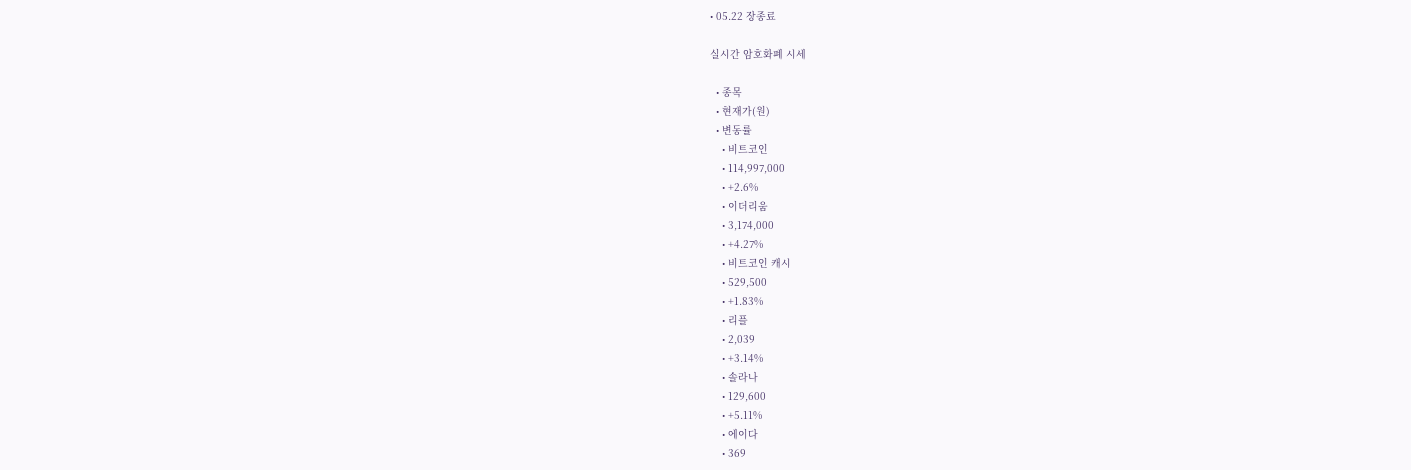• 05.22 장종료

실시간 암호화폐 시세

  • 종목
  • 현재가(원)
  • 변동률
    • 비트코인
    • 114,997,000
    • +2.6%
    • 이더리움
    • 3,174,000
    • +4.27%
    • 비트코인 캐시
    • 529,500
    • +1.83%
    • 리플
    • 2,039
    • +3.14%
    • 솔라나
    • 129,600
    • +5.11%
    • 에이다
    • 369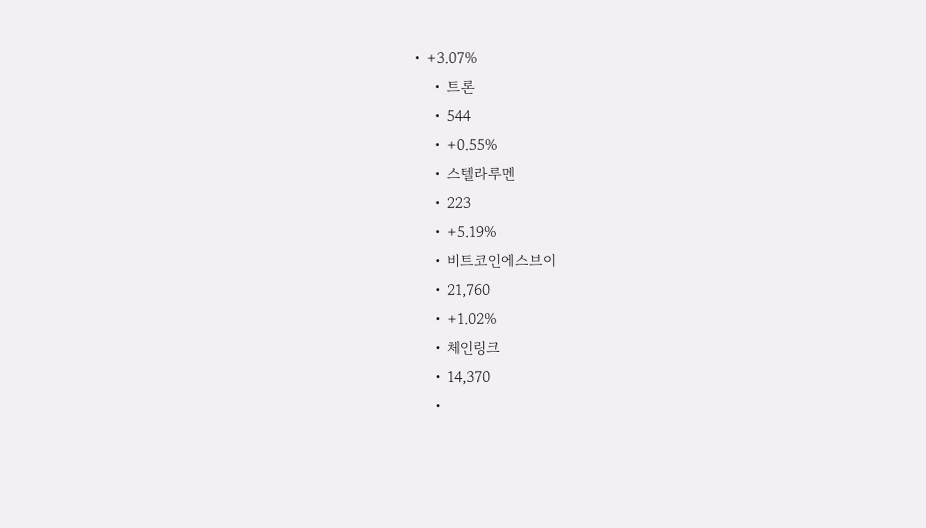• +3.07%
    • 트론
    • 544
    • +0.55%
    • 스텔라루멘
    • 223
    • +5.19%
    • 비트코인에스브이
    • 21,760
    • +1.02%
    • 체인링크
    • 14,370
    •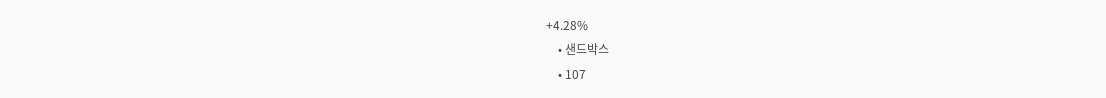+4.28%
    • 샌드박스
    • 107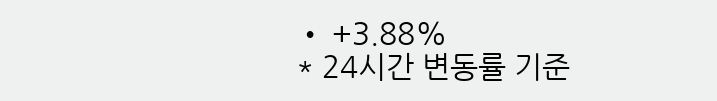• +3.88%
* 24시간 변동률 기준